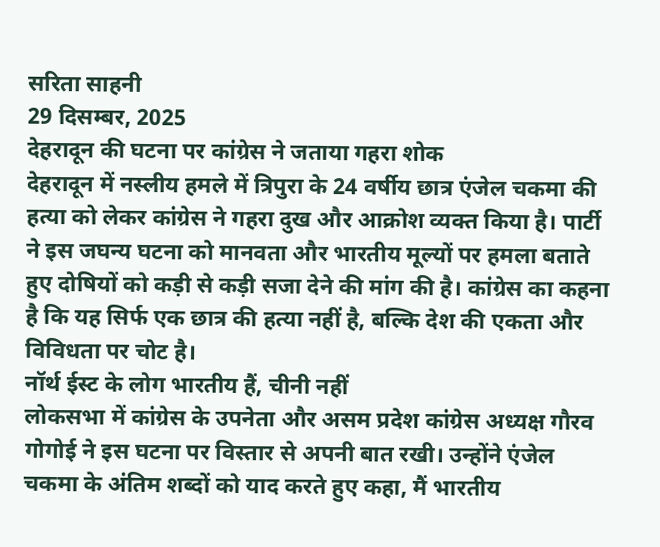सरिता साहनी
29 दिसम्बर, 2025
देहरादून की घटना पर कांग्रेस ने जताया गहरा शोक
देहरादून में नस्लीय हमले में त्रिपुरा के 24 वर्षीय छात्र एंजेल चकमा की हत्या को लेकर कांग्रेस ने गहरा दुख और आक्रोश व्यक्त किया है। पार्टी ने इस जघन्य घटना को मानवता और भारतीय मूल्यों पर हमला बताते हुए दोषियों को कड़ी से कड़ी सजा देने की मांग की है। कांग्रेस का कहना है कि यह सिर्फ एक छात्र की हत्या नहीं है, बल्कि देश की एकता और विविधता पर चोट है।
नॉर्थ ईस्ट के लोग भारतीय हैं, चीनी नहीं
लोकसभा में कांग्रेस के उपनेता और असम प्रदेश कांग्रेस अध्यक्ष गौरव गोगोई ने इस घटना पर विस्तार से अपनी बात रखी। उन्होंने एंजेल चकमा के अंतिम शब्दों को याद करते हुए कहा, मैं भारतीय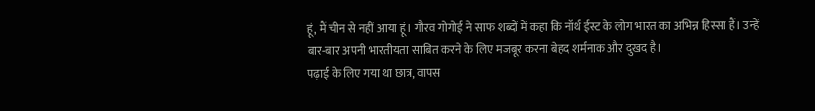हूं, मैं चीन से नहीं आया हूं। गौरव गोगोई ने साफ शब्दों में कहा कि नॉर्थ ईस्ट के लोग भारत का अभिन्न हिस्सा हैं। उन्हें बार-बार अपनी भारतीयता साबित करने के लिए मजबूर करना बेहद शर्मनाक और दुखद है।
पढ़ाई के लिए गया था छात्र, वापस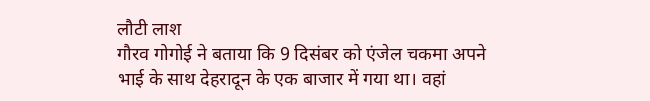लौटी लाश
गौरव गोगोई ने बताया कि 9 दिसंबर को एंजेल चकमा अपने भाई के साथ देहरादून के एक बाजार में गया था। वहां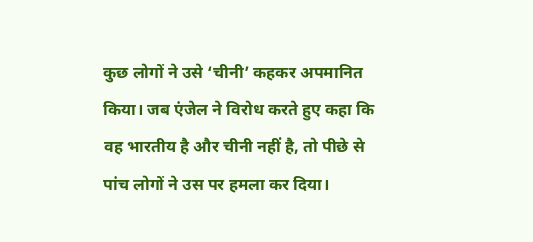कुछ लोगों ने उसे ‘चीनी’ कहकर अपमानित किया। जब एंजेल ने विरोध करते हुए कहा कि वह भारतीय है और चीनी नहीं है, तो पीछे से पांच लोगों ने उस पर हमला कर दिया।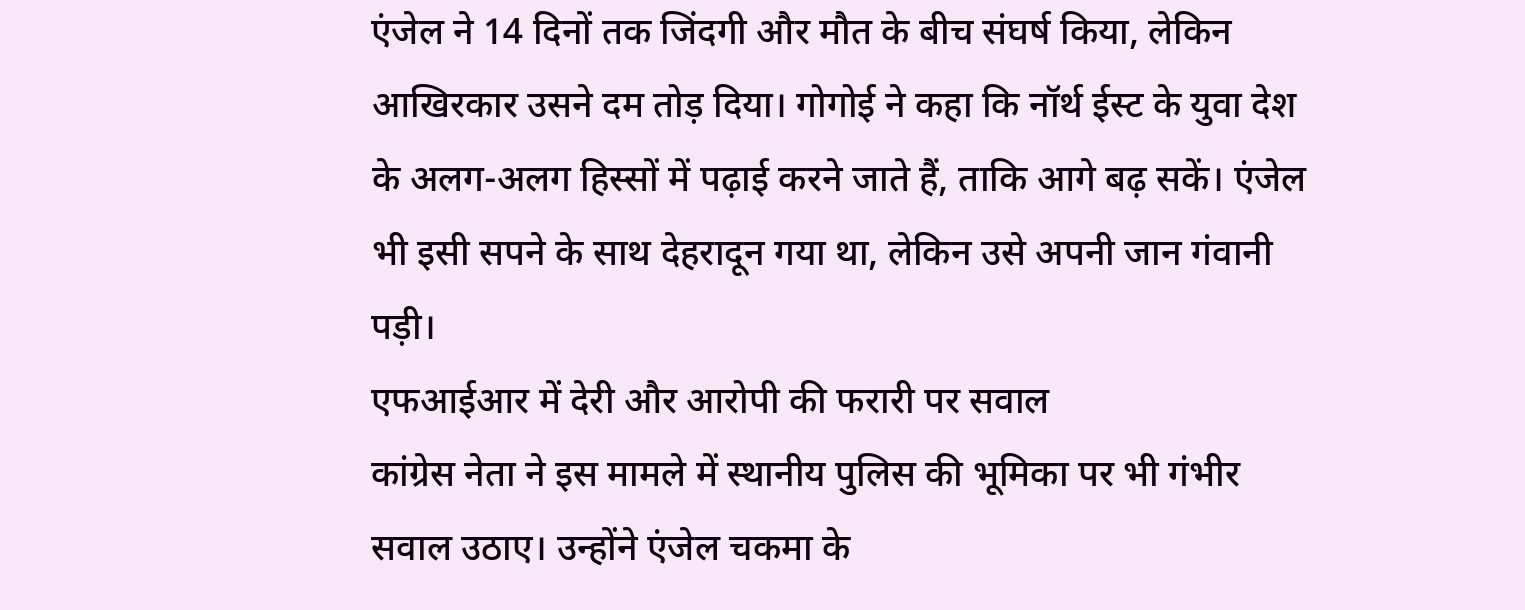एंजेल ने 14 दिनों तक जिंदगी और मौत के बीच संघर्ष किया, लेकिन आखिरकार उसने दम तोड़ दिया। गोगोई ने कहा कि नॉर्थ ईस्ट के युवा देश के अलग-अलग हिस्सों में पढ़ाई करने जाते हैं, ताकि आगे बढ़ सकें। एंजेल भी इसी सपने के साथ देहरादून गया था, लेकिन उसे अपनी जान गंवानी पड़ी।
एफआईआर में देरी और आरोपी की फरारी पर सवाल
कांग्रेस नेता ने इस मामले में स्थानीय पुलिस की भूमिका पर भी गंभीर सवाल उठाए। उन्होंने एंजेल चकमा के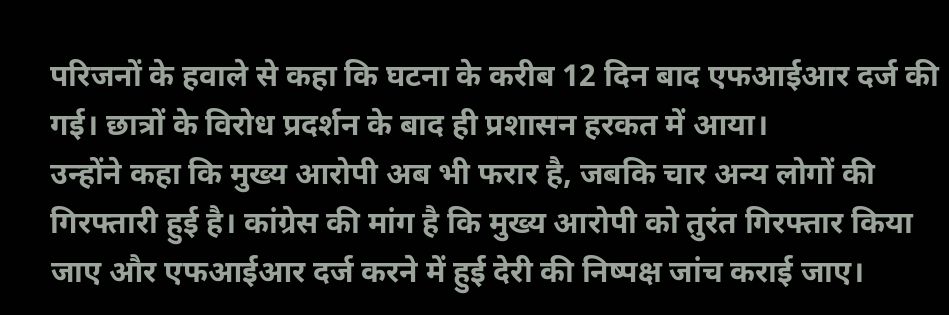परिजनों के हवाले से कहा कि घटना के करीब 12 दिन बाद एफआईआर दर्ज की गई। छात्रों के विरोध प्रदर्शन के बाद ही प्रशासन हरकत में आया।
उन्होंने कहा कि मुख्य आरोपी अब भी फरार है, जबकि चार अन्य लोगों की गिरफ्तारी हुई है। कांग्रेस की मांग है कि मुख्य आरोपी को तुरंत गिरफ्तार किया जाए और एफआईआर दर्ज करने में हुई देरी की निष्पक्ष जांच कराई जाए।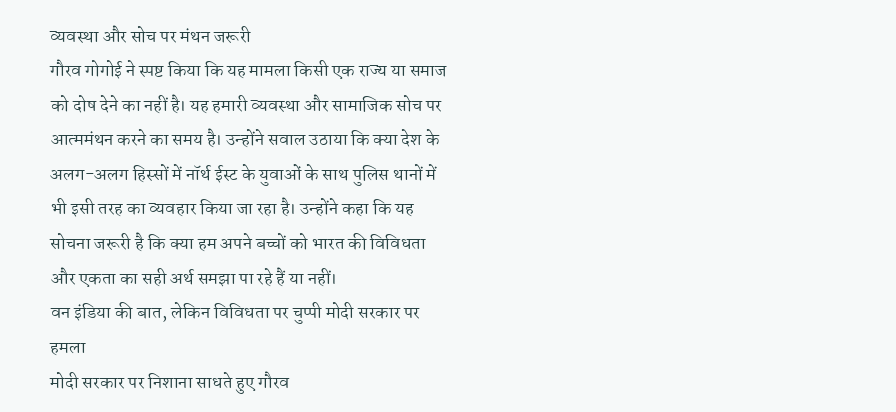व्यवस्था और सोच पर मंथन जरूरी
गौरव गोगोई ने स्पष्ट किया कि यह मामला किसी एक राज्य या समाज को दोष देने का नहीं है। यह हमारी व्यवस्था और सामाजिक सोच पर आत्ममंथन करने का समय है। उन्होंने सवाल उठाया कि क्या देश के अलग-अलग हिस्सों में नॉर्थ ईस्ट के युवाओं के साथ पुलिस थानों में भी इसी तरह का व्यवहार किया जा रहा है। उन्होंने कहा कि यह सोचना जरूरी है कि क्या हम अपने बच्चों को भारत की विविधता और एकता का सही अर्थ समझा पा रहे हैं या नहीं।
वन इंडिया की बात, लेकिन विविधता पर चुप्पी मोदी सरकार पर हमला
मोदी सरकार पर निशाना साधते हुए गौरव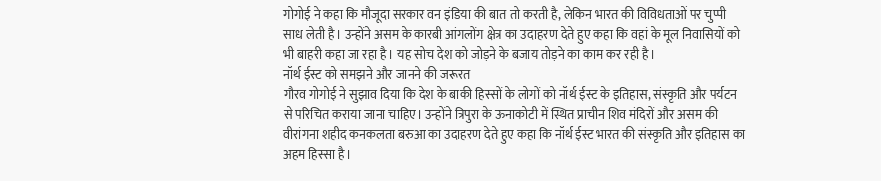गोगोई ने कहा कि मौजूदा सरकार वन इंडिया की बात तो करती है, लेकिन भारत की विविधताओं पर चुप्पी साध लेती है। उन्होंने असम के कारबी आंगलोंग क्षेत्र का उदाहरण देते हुए कहा कि वहां के मूल निवासियों को भी बाहरी कहा जा रहा है। यह सोच देश को जोड़ने के बजाय तोड़ने का काम कर रही है।
नॉर्थ ईस्ट को समझने और जानने की जरूरत
गौरव गोगोई ने सुझाव दिया कि देश के बाकी हिस्सों के लोगों को नॉर्थ ईस्ट के इतिहास, संस्कृति और पर्यटन से परिचित कराया जाना चाहिए। उन्होंने त्रिपुरा के ऊनाकोटी में स्थित प्राचीन शिव मंदिरों और असम की वीरांगना शहीद कनकलता बरुआ का उदाहरण देते हुए कहा कि नॉर्थ ईस्ट भारत की संस्कृति और इतिहास का अहम हिस्सा है।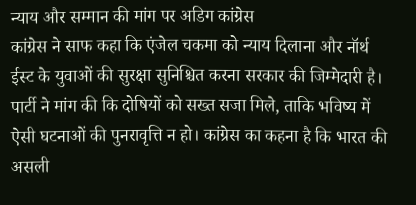न्याय और सम्मान की मांग पर अडिग कांग्रेस
कांग्रेस ने साफ कहा कि एंजेल चकमा को न्याय दिलाना और नॉर्थ ईस्ट के युवाओं की सुरक्षा सुनिश्चित करना सरकार की जिम्मेदारी है। पार्टी ने मांग की कि दोषियों को सख्त सजा मिले, ताकि भविष्य में ऐसी घटनाओं की पुनरावृत्ति न हो। कांग्रेस का कहना है कि भारत की असली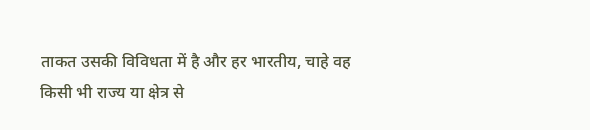ताकत उसकी विविधता में है और हर भारतीय, चाहे वह किसी भी राज्य या क्षेत्र से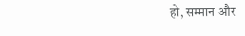हो, सम्मान और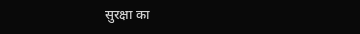सुरक्षा का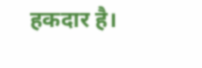हकदार है।